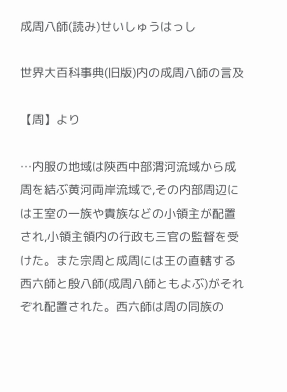成周八師(読み)せいしゅうはっし

世界大百科事典(旧版)内の成周八師の言及

【周】より

…内服の地域は陝西中部渭河流域から成周を結ぶ黄河両岸流域で,その内部周辺には王室の一族や貴族などの小領主が配置され,小領主領内の行政も三官の監督を受けた。また宗周と成周には王の直轄する西六師と殷八師(成周八師ともよぶ)がそれぞれ配置された。西六師は周の同族の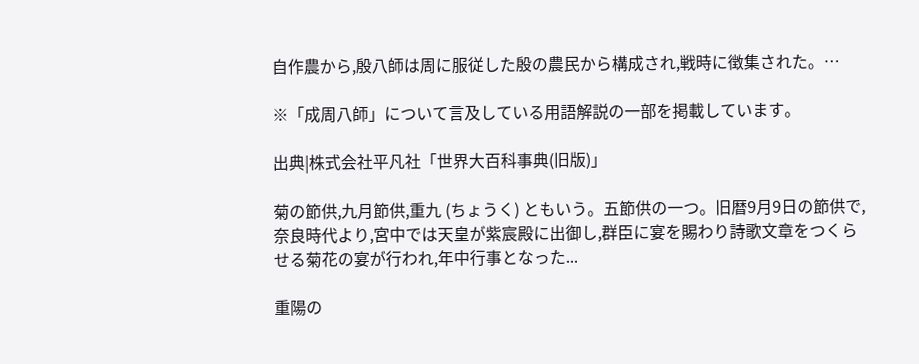自作農から,殷八師は周に服従した殷の農民から構成され,戦時に徴集された。…

※「成周八師」について言及している用語解説の一部を掲載しています。

出典|株式会社平凡社「世界大百科事典(旧版)」

菊の節供,九月節供,重九 (ちょうく) ともいう。五節供の一つ。旧暦9月9日の節供で,奈良時代より,宮中では天皇が紫宸殿に出御し,群臣に宴を賜わり詩歌文章をつくらせる菊花の宴が行われ,年中行事となった...

重陽の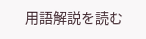用語解説を読む